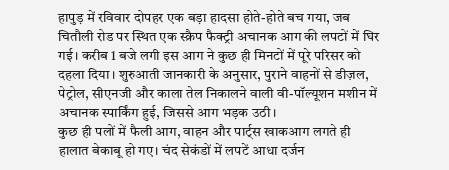हापुड़ में रविवार दोपहर एक बड़ा हादसा होते-होते बच गया, जब चितौली रोड पर स्थित एक स्क्रैप फैक्ट्री अचानक आग की लपटों में घिर गई। करीब 1 बजे लगी इस आग ने कुछ ही मिनटों में पूरे परिसर को दहला दिया। शुरुआती जानकारी के अनुसार, पुराने वाहनों से डीज़ल, पेट्रोल, सीएनजी और काला तेल निकालने वाली वी-पॉल्यूशन मशीन में अचानक स्पार्किंग हुई, जिससे आग भड़क उठी।
कुछ ही पलों में फैली आग, वाहन और पार्ट्स खाकआग लगते ही हालात बेकाबू हो गए। चंद सेकंडों में लपटें आधा दर्जन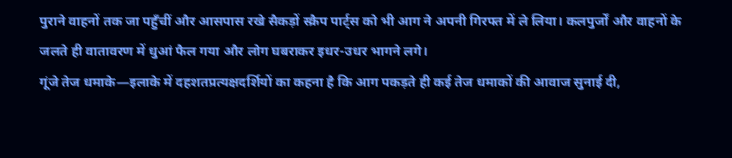पुराने वाहनों तक जा पहुँचीं और आसपास रखे सैकड़ों स्क्रैप पार्ट्स को भी आग ने अपनी गिरफ्त में ले लिया। कलपुर्जों और वाहनों के जलते ही वातावरण में धुआं फैल गया और लोग घबराकर इधर-उधर भागने लगे।
गूंजे तेज धमाके—इलाके में दहशतप्रत्यक्षदर्शियों का कहना है कि आग पकड़ते ही कई तेज धमाकों की आवाज सुनाई दी,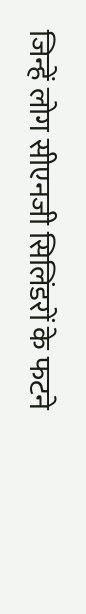जिन्हें लोग सीएनजी सिलिंडरों के फटने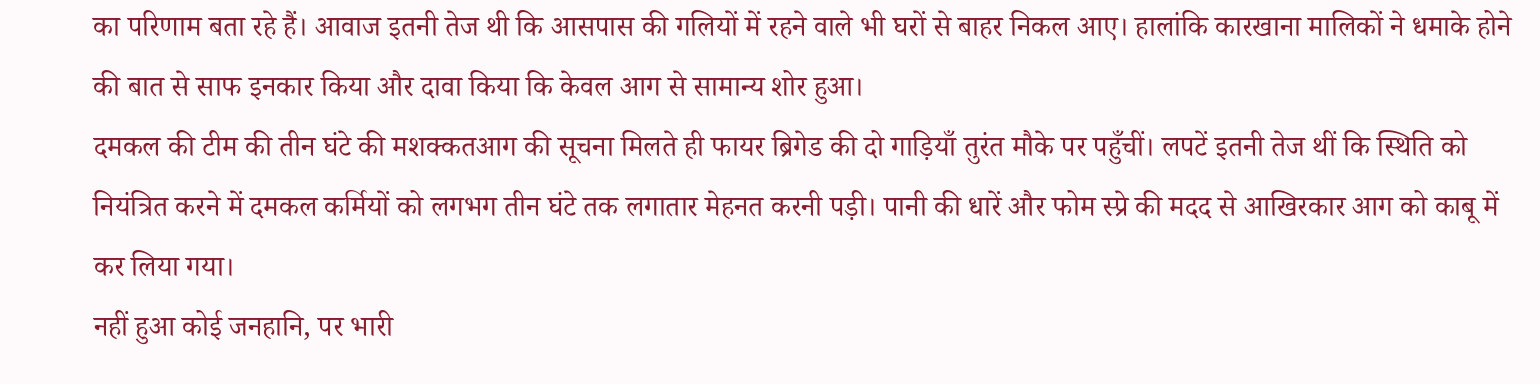का परिणाम बता रहे हैं। आवाज इतनी तेज थी कि आसपास की गलियों में रहने वाले भी घरों से बाहर निकल आए। हालांकि कारखाना मालिकों ने धमाके होने की बात से साफ इनकार किया और दावा किया कि केवल आग से सामान्य शोर हुआ।
दमकल की टीम की तीन घंटे की मशक्कतआग की सूचना मिलते ही फायर ब्रिगेड की दो गाड़ियाँ तुरंत मौके पर पहुँचीं। लपटें इतनी तेज थीं कि स्थिति को नियंत्रित करने में दमकल कर्मियों को लगभग तीन घंटे तक लगातार मेहनत करनी पड़ी। पानी की धारें और फोम स्प्रे की मदद से आखिरकार आग को काबू में कर लिया गया।
नहीं हुआ कोई जनहानि, पर भारी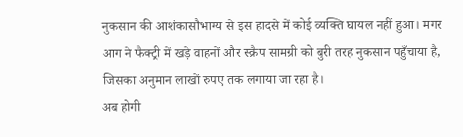नुकसान की आशंकासौभाग्य से इस हादसे में कोई व्यक्ति घायल नहीं हुआ। मगर आग ने फैक्ट्री में खड़े वाहनों और स्क्रैप सामग्री को बुरी तरह नुकसान पहुँचाया है, जिसका अनुमान लाखों रुपए तक लगाया जा रहा है।
अब होगी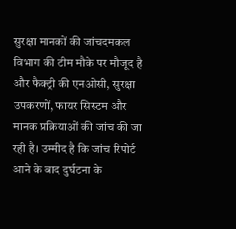सुरक्षा मानकों की जांचदमकल विभाग की टीम मौके पर मौजूद है और फैक्ट्री की एनओसी, सुरक्षा उपकरणों, फायर सिस्टम और मानक प्रक्रियाओं की जांच की जा रही है। उम्मीद है कि जांच रिपोर्ट आने के बाद दुर्घटना के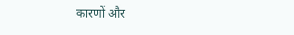कारणों और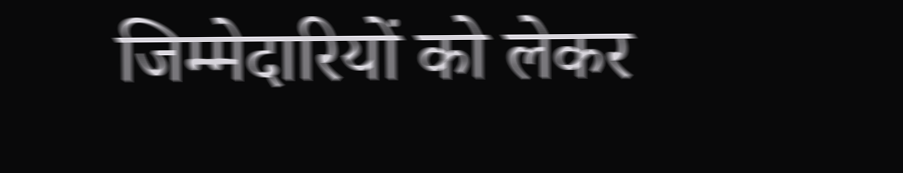जिम्मेदारियों को लेकर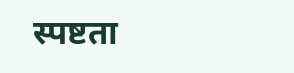स्पष्टता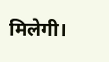मिलेगी।